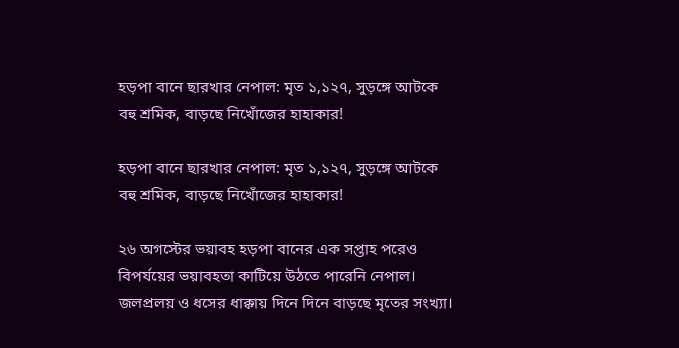হড়পা বানে ছারখার নেপাল: মৃত ১,১২৭, সুড়ঙ্গে আটকে বহু শ্রমিক, বাড়ছে নিখোঁজের হাহাকার!

হড়পা বানে ছারখার নেপাল: মৃত ১,১২৭, সুড়ঙ্গে আটকে বহু শ্রমিক, বাড়ছে নিখোঁজের হাহাকার!

২৬ অগস্টের ভয়াবহ হড়পা বানের এক সপ্তাহ পরেও বিপর্যয়ের ভয়াবহতা কাটিয়ে উঠতে পারেনি নেপাল। জলপ্রলয় ও ধসের ধাক্কায় দিনে দিনে বাড়ছে মৃতের সংখ্যা।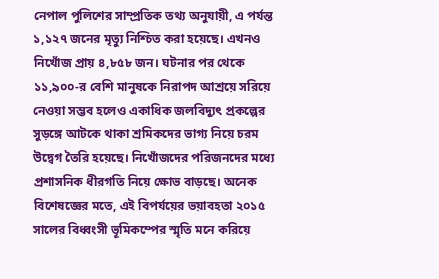নেপাল পুলিশের সাম্প্রতিক তথ্য অনুযায়ী, এ পর্যন্ত ১,১২৭ জনের মৃত্যু নিশ্চিত করা হয়েছে। এখনও নিখোঁজ প্রায় ৪,৮৫৮ জন। ঘটনার পর থেকে ১১,৯০০-র বেশি মানুষকে নিরাপদ আশ্রয়ে সরিয়ে নেওয়া সম্ভব হলেও একাধিক জলবিদ্যুৎ প্রকল্পের সুড়ঙ্গে আটকে থাকা শ্রমিকদের ভাগ্য নিয়ে চরম উদ্বেগ তৈরি হয়েছে। নিখোঁজদের পরিজনদের মধ্যে প্রশাসনিক ধীরগতি নিয়ে ক্ষোভ বাড়ছে। অনেক বিশেষজ্ঞের মতে, এই বিপর্যয়ের ভয়াবহতা ২০১৫ সালের বিধ্বংসী ভূমিকম্পের স্মৃতি মনে করিয়ে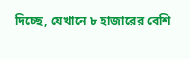দিচ্ছে, যেখানে ৮ হাজারের বেশি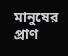মানুষের প্রাণ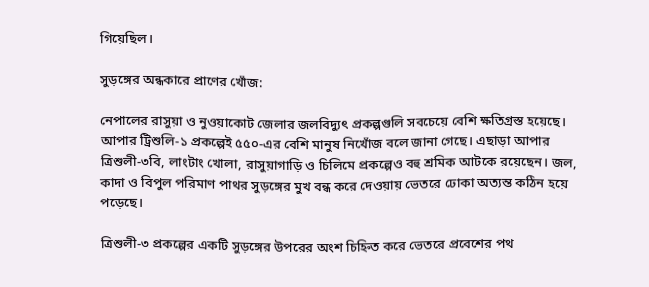গিয়েছিল।

সুড়ঙ্গের অন্ধকারে প্রাণের খোঁজ:

নেপালের রাসুয়া ও নুওয়াকোট জেলার জলবিদ্যুৎ প্রকল্পগুলি সবচেয়ে বেশি ক্ষতিগ্রস্ত হয়েছে। আপার ট্রিশুলি-১ প্রকল্পেই ৫৫০-এর বেশি মানুষ নিখোঁজ বলে জানা গেছে। এছাড়া আপার ত্রিশুলী-৩বি, লাংটাং খোলা, রাসুয়াগাড়ি ও চিলিমে প্রকল্পেও বহু শ্রমিক আটকে রয়েছেন। জল, কাদা ও বিপুল পরিমাণ পাথর সুড়ঙ্গের মুখ বন্ধ করে দেওয়ায় ভেতরে ঢোকা অত্যন্ত কঠিন হয়ে পড়েছে।

ত্রিশুলী-৩ প্রকল্পের একটি সুড়ঙ্গের উপরের অংশ চিহ্নিত করে ভেতরে প্রবেশের পথ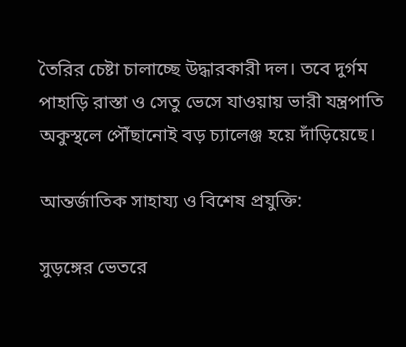তৈরির চেষ্টা চালাচ্ছে উদ্ধারকারী দল। তবে দুর্গম পাহাড়ি রাস্তা ও সেতু ভেসে যাওয়ায় ভারী যন্ত্রপাতি অকুস্থলে পৌঁছানোই বড় চ্যালেঞ্জ হয়ে দাঁড়িয়েছে।

আন্তর্জাতিক সাহায্য ও বিশেষ প্রযুক্তি:

সুড়ঙ্গের ভেতরে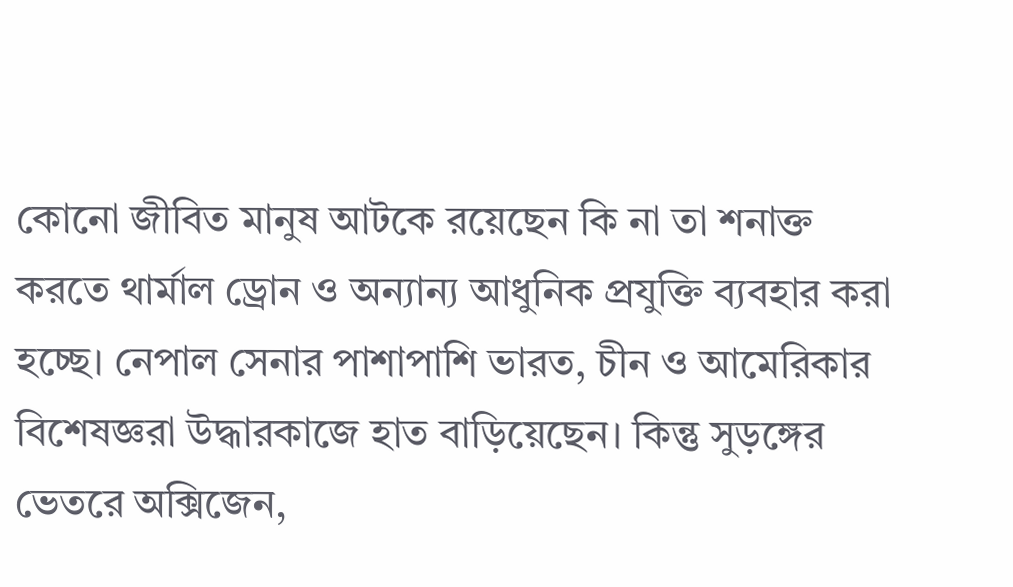কোনো জীবিত মানুষ আটকে রয়েছেন কি না তা শনাক্ত করতে থার্মাল ড্রোন ও অন্যান্য আধুনিক প্রযুক্তি ব্যবহার করা হচ্ছে। নেপাল সেনার পাশাপাশি ভারত, চীন ও আমেরিকার বিশেষজ্ঞরা উদ্ধারকাজে হাত বাড়িয়েছেন। কিন্তু সুড়ঙ্গের ভেতরে অক্সিজেন,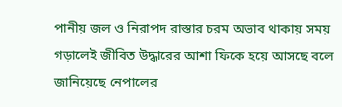পানীয় জল ও নিরাপদ রাস্তার চরম অভাব থাকায় সময় গড়ালেই জীবিত উদ্ধারের আশা ফিকে হয়ে আসছে বলে জানিয়েছে নেপালের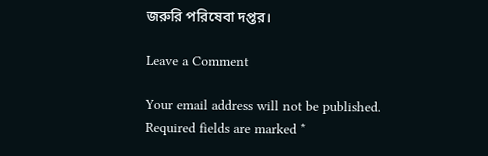জরুরি পরিষেবা দপ্তর।

Leave a Comment

Your email address will not be published. Required fields are marked *